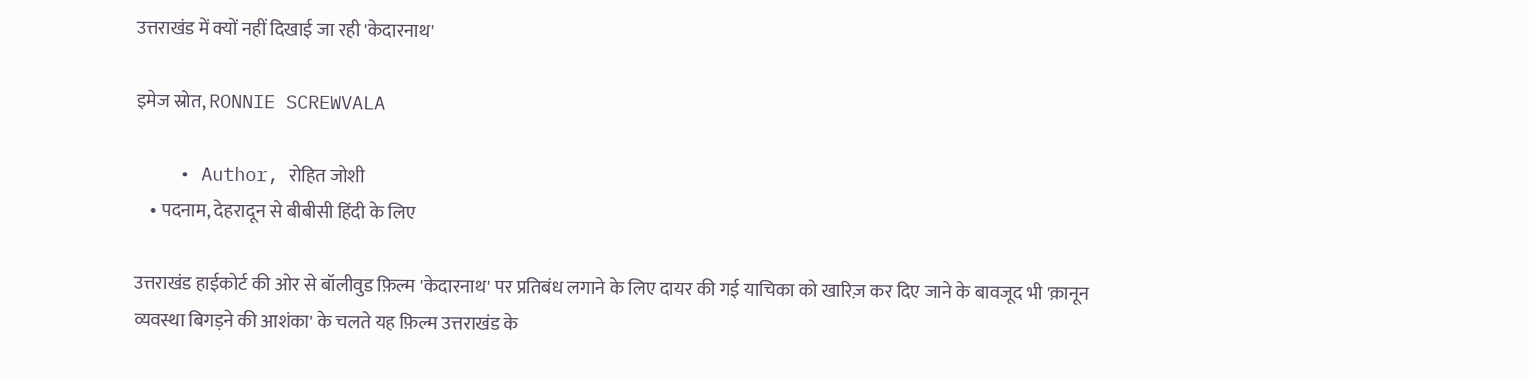उत्तराखंड में क्यों नहीं दिखाई जा रही 'केदारनाथ'

इमेज स्रोत, RONNIE SCREWVALA

    • Author, रोहित जोशी
    • पदनाम, देहरादून से बीबीसी हिंदी के लिए

उत्तराखंड हाईकोर्ट की ओर से बॉलीवुड फ़िल्म 'केदारनाथ' पर प्रतिबंध लगाने के लिए दायर की गई याचिका को खारिज़ कर दिए जाने के बावजूद भी 'क़ानून व्यवस्था बिगड़ने की आशंका' के चलते यह फ़िल्म उत्तराखंड के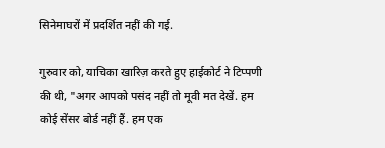सिनेमाघरों में प्रदर्शित नहीं की गई.

गुरुवार को, याचिका खारिज़ करते हुए हाईकोर्ट ने टिप्पणी की थी, "अगर आपको पसंद नहीं तो मूवी मत देखें. हम कोई सेंसर बोर्ड नहीं हैं. हम एक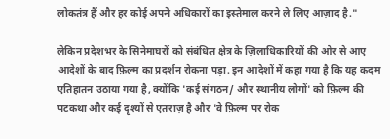लोकतंत्र हैं और हर कोई अपने अधिकारों का इस्तेमाल करने ले लिए आज़ाद है."

लेकिन प्रदेशभर के सिनेमाघरों को संबंधित क्षेत्र के ज़िलाधिकारियों की ओर से आए आदेशों के बाद फ़िल्म का प्रदर्शन रोकना पड़ा. इन आदेशों में कहा गया है कि यह कदम एतिहातन उठाया गया है, क्योंकि 'कई संगठन/ और स्थानीय लोगों' को फ़िल्म की पटकथा और कई दृश्यों से एतराज़ है और 'वे फ़िल्म पर रोक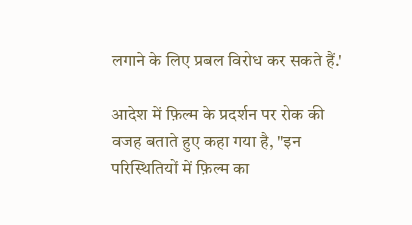लगाने के लिए प्रबल विरोध कर सकते हैं.'

आदेश में फ़िल्म के प्रदर्शन पर रोक की वजह बताते हुए कहा गया है, "इन परिस्थितियों में फ़िल्म का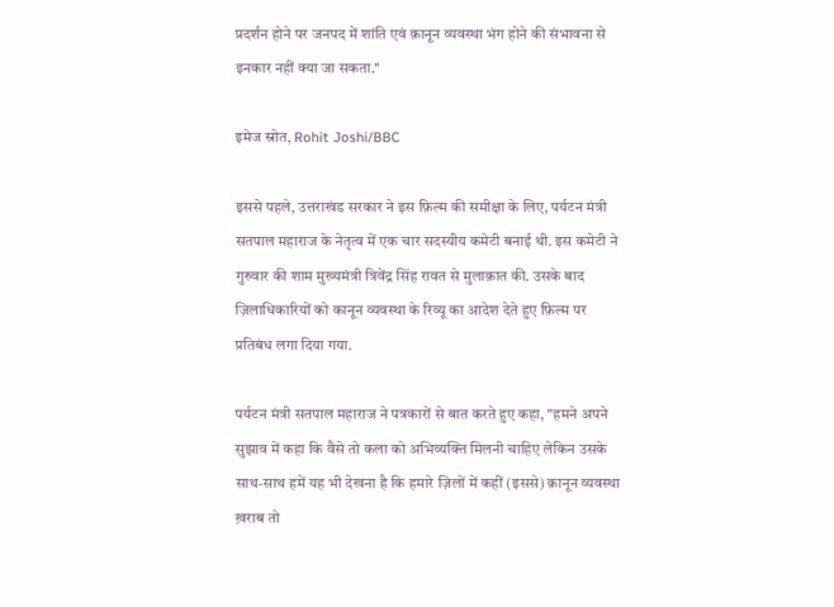प्रदर्शन होने पर जनपद में शांति एवं क़ानून व्यवस्था भंग होने की संभावना से इनकार नहीं क्या जा सकता."

इमेज स्रोत, Rohit Joshi/BBC

इससे पहले, उत्तराखंड सरकार ने इस फ़िल्म की समीक्षा के लिए, पर्यटन मंत्री सतपाल महाराज के नेतृत्व में एक चार सदस्यीय कमेटी बनाई थी. इस कमेटी ने गुरुवार की शाम मुख्यमंत्री त्रिवेंद्र सिंह रावत से मुलाक़ात की. उसके बाद ज़िलाधिकारियों को कानून व्यवस्था के रिव्यू का आदेश देते हुए फ़िल्म पर प्रतिबंध लगा दिया गया.

पर्यटन मंत्री सतपाल महाराज ने पत्रकारों से बात करते हुए कहा, "हमने अपने सुझाव में कहा कि वैसे तो कला को अभिव्यक्ति मिलनी चाहिए लेकिन उसके साथ-साथ हमें यह भी देखना है कि हमारे ज़िलों में कहीं (इससे) क़ानून व्यवस्था ख़राब तो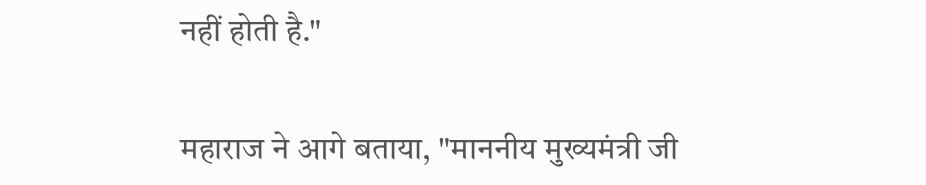नहीं होती है."

महाराज ने आगे बताया, "माननीय मुख्यमंत्री जी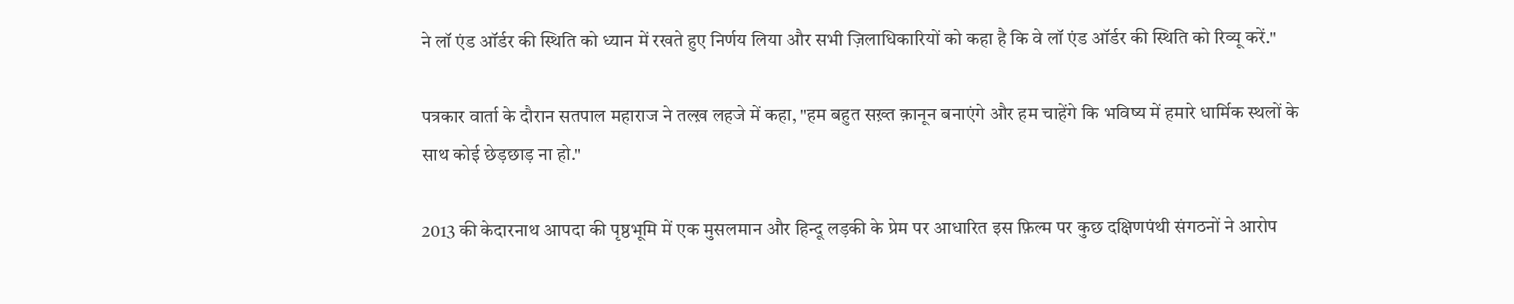ने लॉ एंड ऑर्डर की स्थिति को ध्यान में रखते हुए निर्णय लिया और सभी ज़िलाधिकारियों को कहा है कि वे लॉ एंड ऑर्डर की स्थिति को रिव्यू करें."

पत्रकार वार्ता के दौरान सतपाल महाराज ने तल्ख़ लहजे में कहा, "हम बहुत सख़्त क़ानून बनाएंगे और हम चाहेंगे कि भविष्य में हमारे धार्मिक स्थलों के साथ कोई छेड़छाड़ ना हो."

2013 की केदारनाथ आपदा की पृष्ठभूमि में एक मुसलमान और हिन्दू लड़की के प्रेम पर आधारित इस फ़िल्म पर कुछ दक्षिणपंथी संगठनों ने आरोप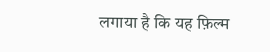लगाया है कि यह फ़िल्म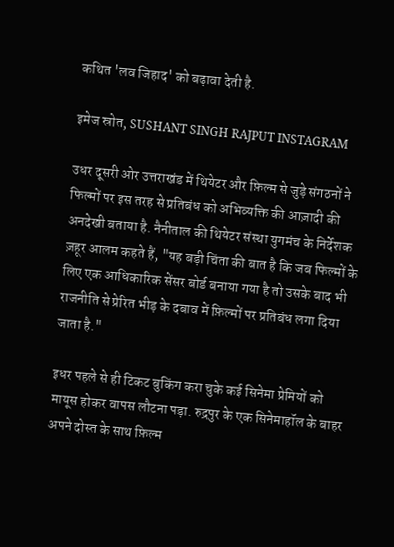कथित 'लव जिहाद' को बढ़ावा देती है.

इमेज स्रोत, SUSHANT SINGH RAJPUT INSTAGRAM

उधर दूसरी ओर उत्तराखंड में थियेटर और फ़िल्म से जुड़े संगठनों ने फिल्मों पर इस तरह से प्रतिबंध को अभिव्यक्ति की आज़ादी की अनदेखी बताया है. नैनीताल की थियेटर संस्था युगमंच के निर्देशक ज़हूर आलम कहते हैं, "यह बड़ी चिंता की बात है कि जब फिल्मों के लिए एक आधिकारिक सेंसर बोर्ड बनाया गया है तो उसके बाद भी राजनीति से प्रेरित भीड़ के दबाव में फ़िल्मों पर प्रतिबंध लगा दिया जाता है."

इधर पहले से ही टिकट बुकिंग करा चुके कई सिनेमा प्रेमियों को मायूस होकर वापस लौटना पड़ा. रुद्रपुर के एक सिनेमाहॉल के बाहर अपने दोस्त के साथ फ़िल्म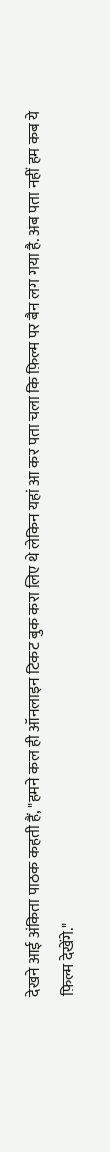देखने आई अंकिता पाठक कहती हैं, "हमने कल ही ऑनलाइन टिकट बुक करा लिए थे लेकिन यहां आ कर पता चला कि फ़िल्म पर बैन लग गया है. अब पता नहीं हम कब ये फ़िल्म देखेंगे."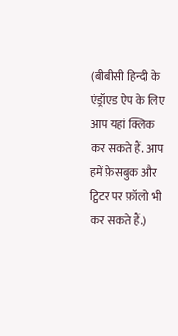(बीबीसी हिन्दी के एंड्रॉएड ऐप के लिए आप यहां क्लिक कर सकते हैं. आप हमें फ़ेसबुक और ट्विटर पर फ़ॉलो भी कर सकते हैं.)